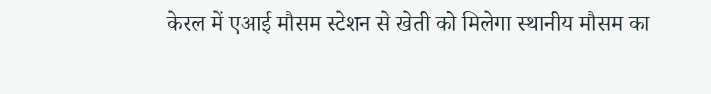केरल में एआई मौसम स्टेशन से खेती को मिलेगा स्थानीय मौसम का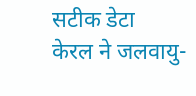सटीक डेटा
केरल ने जलवायु-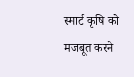स्मार्ट कृषि को मजबूत करने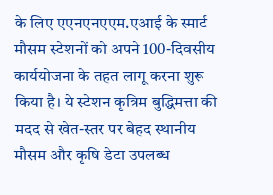के लिए एएनएनएएम.एआई के स्मार्ट मौसम स्टेशनों को अपने 100-दिवसीय कार्ययोजना के तहत लागू करना शुरू किया है। ये स्टेशन कृत्रिम बुद्धिमत्ता की मदद से खेत-स्तर पर बेहद स्थानीय मौसम और कृषि डेटा उपलब्ध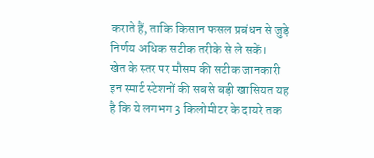कराते हैं, ताकि किसान फसल प्रबंधन से जुड़े निर्णय अधिक सटीक तरीके से ले सकें।
खेत के स्तर पर मौसम की सटीक जानकारी
इन स्मार्ट स्टेशनों की सबसे बड़ी खासियत यह है कि ये लगभग 3 किलोमीटर के दायरे तक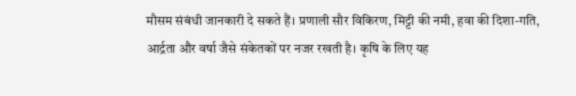मौसम संबंधी जानकारी दे सकते हैं। प्रणाली सौर विकिरण, मिट्टी की नमी, हवा की दिशा-गति, आर्द्रता और वर्षा जैसे संकेतकों पर नजर रखती है। कृषि के लिए यह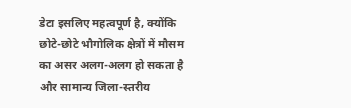डेटा इसलिए महत्वपूर्ण है, क्योंकि छोटे-छोटे भौगोलिक क्षेत्रों में मौसम का असर अलग-अलग हो सकता है और सामान्य जिला-स्तरीय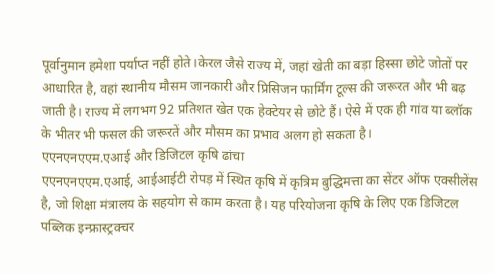पूर्वानुमान हमेशा पर्याप्त नहीं होते।केरल जैसे राज्य में, जहां खेती का बड़ा हिस्सा छोटे जोतों पर आधारित है, वहां स्थानीय मौसम जानकारी और प्रिसिजन फार्मिंग टूल्स की जरूरत और भी बढ़ जाती है। राज्य में लगभग 92 प्रतिशत खेत एक हेक्टेयर से छोटे हैं। ऐसे में एक ही गांव या ब्लॉक के भीतर भी फसल की जरूरतें और मौसम का प्रभाव अलग हो सकता है।
एएनएनएएम.एआई और डिजिटल कृषि ढांचा
एएनएनएएम.एआई, आईआईटी रोपड़ में स्थित कृषि में कृत्रिम बुद्धिमत्ता का सेंटर ऑफ एक्सीलेंस है, जो शिक्षा मंत्रालय के सहयोग से काम करता है। यह परियोजना कृषि के लिए एक डिजिटल पब्लिक इन्फ्रास्ट्रक्चर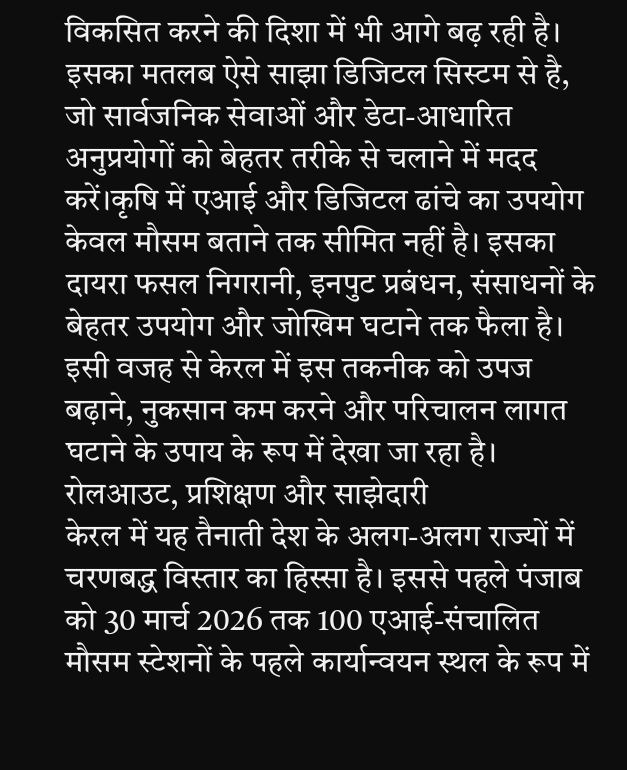विकसित करने की दिशा में भी आगे बढ़ रही है। इसका मतलब ऐसे साझा डिजिटल सिस्टम से है, जो सार्वजनिक सेवाओं और डेटा-आधारित अनुप्रयोगों को बेहतर तरीके से चलाने में मदद करें।कृषि में एआई और डिजिटल ढांचे का उपयोग केवल मौसम बताने तक सीमित नहीं है। इसका दायरा फसल निगरानी, इनपुट प्रबंधन, संसाधनों के बेहतर उपयोग और जोखिम घटाने तक फैला है। इसी वजह से केरल में इस तकनीक को उपज बढ़ाने, नुकसान कम करने और परिचालन लागत घटाने के उपाय के रूप में देखा जा रहा है।
रोलआउट, प्रशिक्षण और साझेदारी
केरल में यह तैनाती देश के अलग-अलग राज्यों में चरणबद्ध विस्तार का हिस्सा है। इससे पहले पंजाब को 30 मार्च 2026 तक 100 एआई-संचालित मौसम स्टेशनों के पहले कार्यान्वयन स्थल के रूप में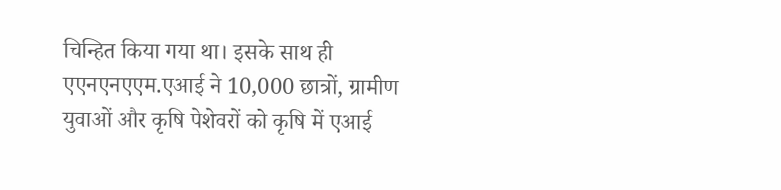चिन्हित किया गया था। इसके साथ ही एएनएनएएम.एआई ने 10,000 छात्रों, ग्रामीण युवाओं और कृषि पेशेवरों को कृषि में एआई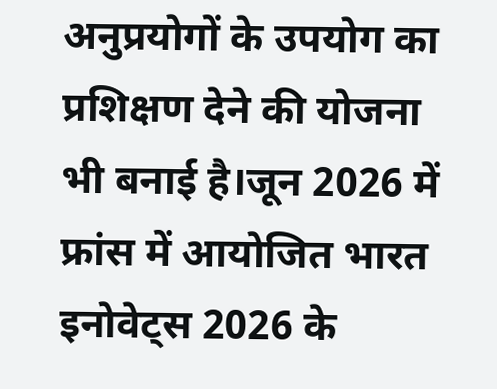अनुप्रयोगों के उपयोग का प्रशिक्षण देने की योजना भी बनाई है।जून 2026 में फ्रांस में आयोजित भारत इनोवेट्स 2026 के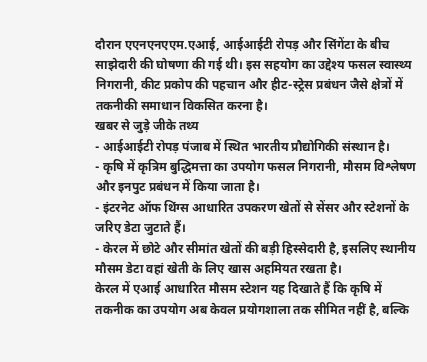दौरान एएनएनएएम.एआई, आईआईटी रोपड़ और सिंगेंटा के बीच साझेदारी की घोषणा की गई थी। इस सहयोग का उद्देश्य फसल स्वास्थ्य निगरानी, कीट प्रकोप की पहचान और हीट-स्ट्रेस प्रबंधन जैसे क्षेत्रों में तकनीकी समाधान विकसित करना है।
खबर से जुड़े जीके तथ्य
- आईआईटी रोपड़ पंजाब में स्थित भारतीय प्रौद्योगिकी संस्थान है।
- कृषि में कृत्रिम बुद्धिमत्ता का उपयोग फसल निगरानी, मौसम विश्लेषण और इनपुट प्रबंधन में किया जाता है।
- इंटरनेट ऑफ थिंग्स आधारित उपकरण खेतों से सेंसर और स्टेशनों के जरिए डेटा जुटाते हैं।
- केरल में छोटे और सीमांत खेतों की बड़ी हिस्सेदारी है, इसलिए स्थानीय मौसम डेटा वहां खेती के लिए खास अहमियत रखता है।
केरल में एआई आधारित मौसम स्टेशन यह दिखाते हैं कि कृषि में तकनीक का उपयोग अब केवल प्रयोगशाला तक सीमित नहीं है, बल्कि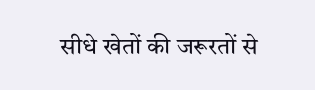सीधे खेतों की जरूरतों से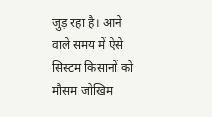जुड़ रहा है। आने वाले समय में ऐसे सिस्टम किसानों को मौसम जोखिम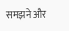समझने और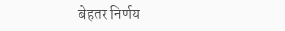बेहतर निर्णय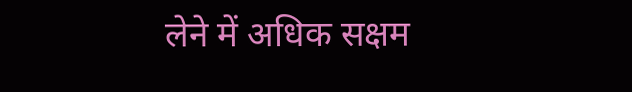लेने में अधिक सक्षम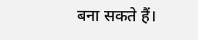बना सकते हैं।